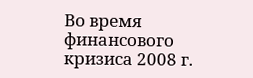Во время финансового кризиса 2008 г.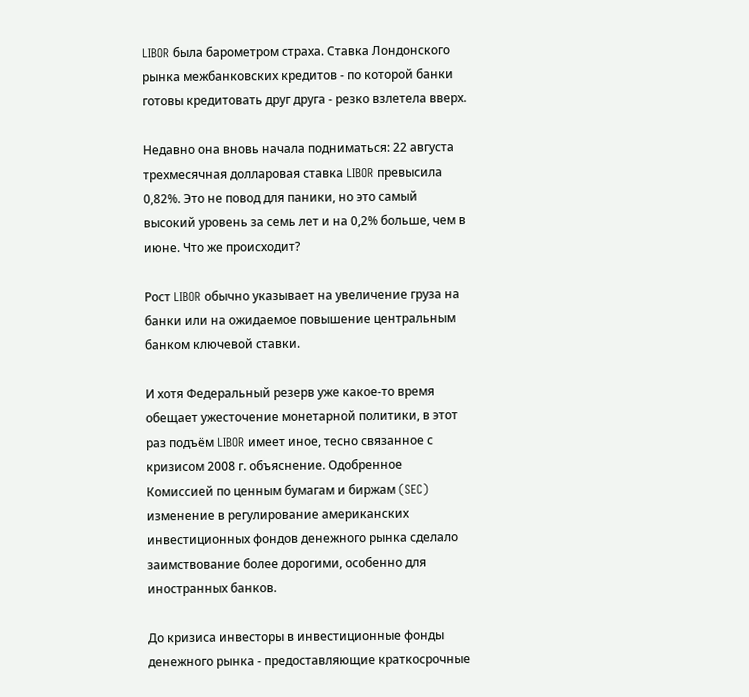LIBOR была барометром страха. Ставка Лондонского рынка межбанковских кредитов - по которой банки готовы кредитовать друг друга - резко взлетела вверх.

Недавно она вновь начала подниматься: 22 августа трехмесячная долларовая ставка LIBOR превысила 0,82%. Это не повод для паники, но это самый высокий уровень за семь лет и на 0,2% больше, чем в июне. Что же происходит?

Рост LIBOR обычно указывает на увеличение груза на банки или на ожидаемое повышение центральным банком ключевой ставки.

И хотя Федеральный резерв уже какое-то время обещает ужесточение монетарной политики, в этот раз подъём LIBOR имеет иное, тесно связанное с кризисом 2008 г. объяснение. Одобренное Комиссией по ценным бумагам и биржам (SEC) изменение в регулирование американских инвестиционных фондов денежного рынка сделало заимствование более дорогими, особенно для иностранных банков.

До кризиса инвесторы в инвестиционные фонды денежного рынка - предоставляющие краткосрочные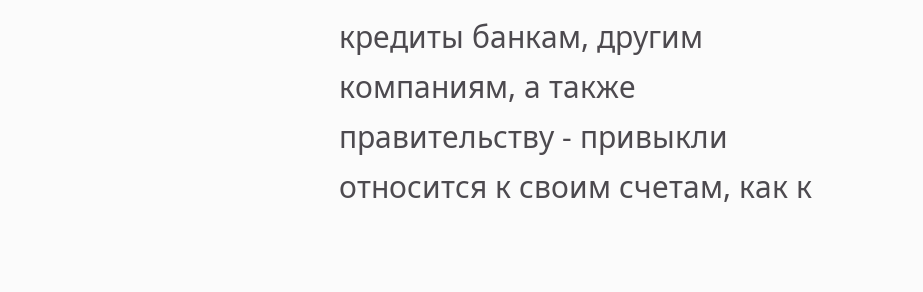кредиты банкам, другим компаниям, а также правительству - привыкли относится к своим счетам, как к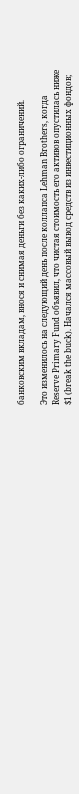банковским вкладам, внося и снимая деньги без каких-либо ограничений.

Это изменилось на следующий день после коллапса Lehman Brothers, когда Reserve Primary Fund объявил, что чистая стоимость его активов опустилась ниже $1 (break the buck). Начался массовый вывод средств из инвестиционных фондов;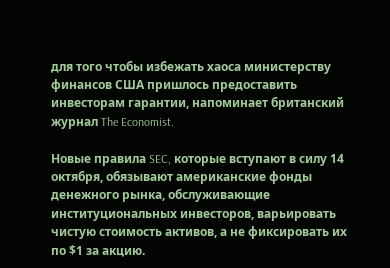для того чтобы избежать хаоса министерству финансов США пришлось предоставить инвесторам гарантии, напоминает британский журнал The Economist.

Новые правила SEC, которые вступают в силу 14 октября, обязывают американские фонды денежного рынка, обслуживающие институциональных инвесторов, варьировать чистую стоимость активов, а не фиксировать их по $1 за акцию.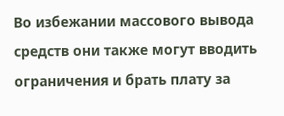Во избежании массового вывода средств они также могут вводить ограничения и брать плату за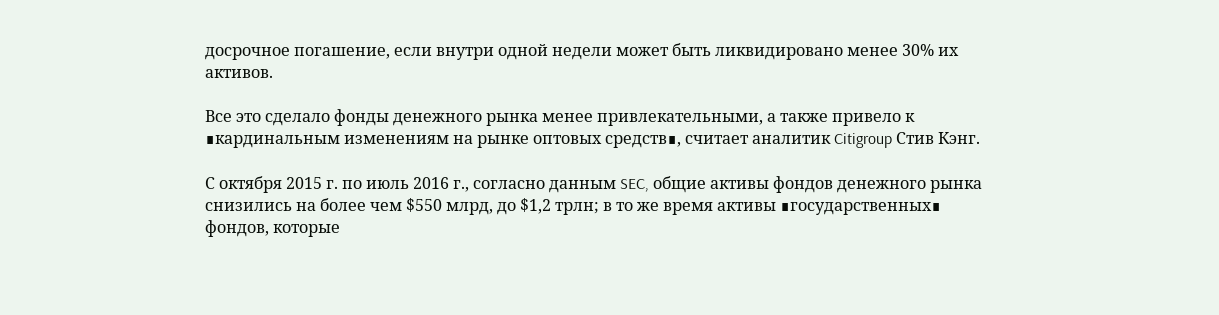досрочное погашение, если внутри одной недели может быть ликвидировано менее 30% их активов.

Все это сделало фонды денежного рынка менее привлекательными, а также привело к ∎кардинальным изменениям на рынке оптовых средств∎, считает аналитик Citigroup Стив Кэнг.

С октября 2015 г. по июль 2016 г., согласно данным SEC, общие активы фондов денежного рынка снизились на более чем $550 млрд, до $1,2 трлн; в то же время активы ∎государственных∎ фондов, которые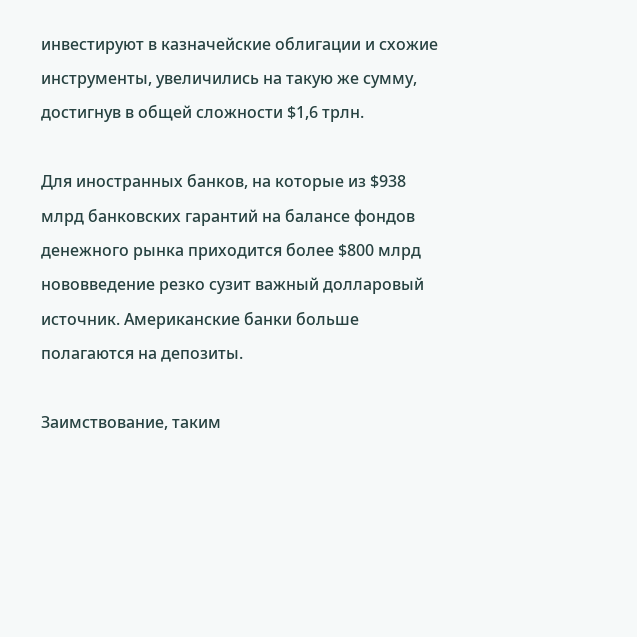инвестируют в казначейские облигации и схожие инструменты, увеличились на такую же сумму, достигнув в общей сложности $1,6 трлн.

Для иностранных банков, на которые из $938 млрд банковских гарантий на балансе фондов денежного рынка приходится более $800 млрд нововведение резко сузит важный долларовый источник. Американские банки больше полагаются на депозиты.

Заимствование, таким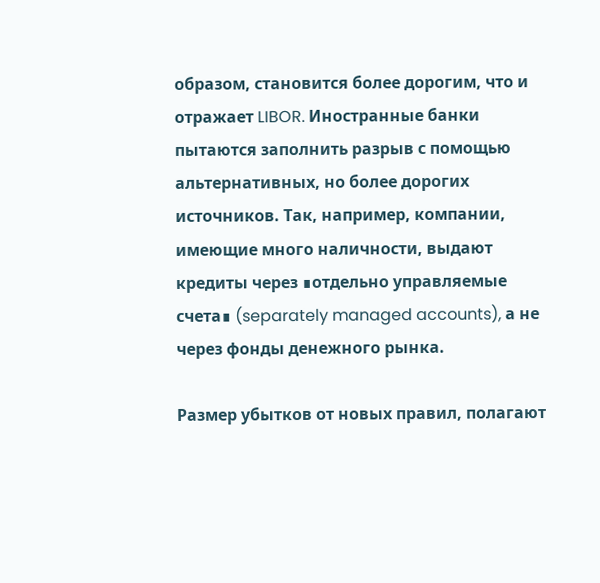образом, становится более дорогим, что и отражает LIBOR. Иностранные банки пытаются заполнить разрыв с помощью альтернативных, но более дорогих источников. Так, например, компании, имеющие много наличности, выдают кредиты через ∎отдельно управляемые счета∎ (separately managed accounts), а не через фонды денежного рынка.

Размер убытков от новых правил, полагают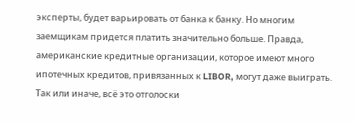эксперты, будет варьировать от банка к банку. Но многим заемщикам придется платить значительно больше. Правда, американские кредитные организации, которое имеют много ипотечных кредитов, привязанных к LIBOR, могут даже выиграть. Так или иначе, всё это отголоски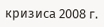кризиса 2008 г.